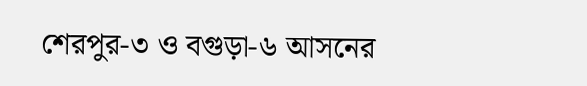শেরপুর-৩ ও বগুড়া-৬ আসনের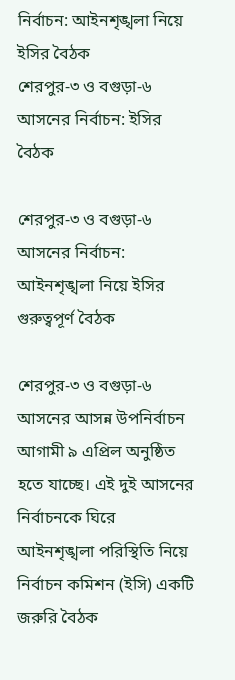নির্বাচন: আইনশৃঙ্খলা নিয়ে ইসির বৈঠক
শেরপুর-৩ ও বগুড়া-৬ আসনের নির্বাচন: ইসির বৈঠক

শেরপুর-৩ ও বগুড়া-৬ আসনের নির্বাচন: আইনশৃঙ্খলা নিয়ে ইসির গুরুত্বপূর্ণ বৈঠক

শেরপুর-৩ ও বগুড়া-৬ আসনের আসন্ন উপনির্বাচন আগামী ৯ এপ্রিল অনুষ্ঠিত হতে যাচ্ছে। এই দুই আসনের নির্বাচনকে ঘিরে আইনশৃঙ্খলা পরিস্থিতি নিয়ে নির্বাচন কমিশন (ইসি) একটি জরুরি বৈঠক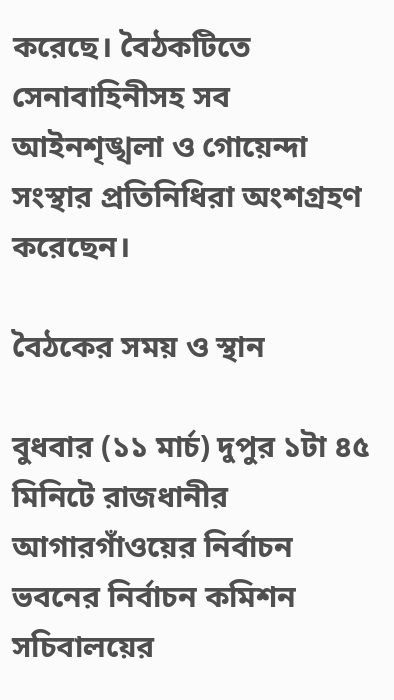করেছে। বৈঠকটিতে সেনাবাহিনীসহ সব আইনশৃঙ্খলা ও গোয়েন্দা সংস্থার প্রতিনিধিরা অংশগ্রহণ করেছেন।

বৈঠকের সময় ও স্থান

বুধবার (১১ মার্চ) দুপুর ১টা ৪৫ মিনিটে রাজধানীর আগারগাঁওয়ের নির্বাচন ভবনের নির্বাচন কমিশন সচিবালয়ের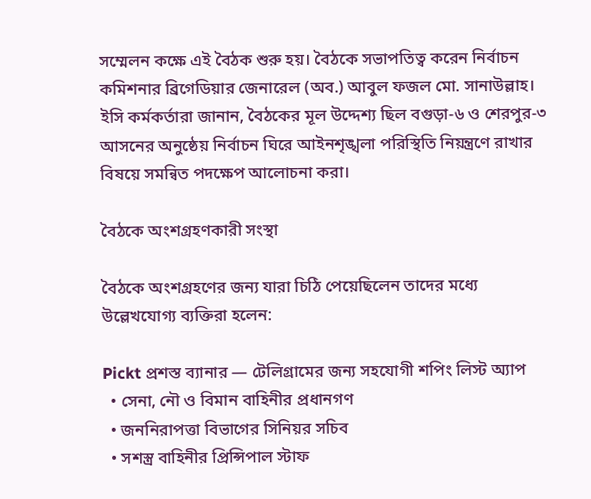সম্মেলন কক্ষে এই বৈঠক শুরু হয়। বৈঠকে সভাপতিত্ব করেন নির্বাচন কমিশনার ব্রিগেডিয়ার জেনারেল (অব.) আবুল ফজল মো. সানাউল্লাহ। ইসি কর্মকর্তারা জানান, বৈঠকের মূল উদ্দেশ্য ছিল বগুড়া-৬ ও শেরপুর-৩ আসনের অনুষ্ঠেয় নির্বাচন ঘিরে আইনশৃঙ্খলা পরিস্থিতি নিয়ন্ত্রণে রাখার বিষয়ে সমন্বিত পদক্ষেপ আলোচনা করা।

বৈঠকে অংশগ্রহণকারী সংস্থা

বৈঠকে অংশগ্রহণের জন্য যারা চিঠি পেয়েছিলেন তাদের মধ্যে উল্লেখযোগ্য ব্যক্তিরা হলেন:

Pickt প্রশস্ত ব্যানার — টেলিগ্রামের জন্য সহযোগী শপিং লিস্ট অ্যাপ
  • সেনা, নৌ ও বিমান বাহিনীর প্রধানগণ
  • জননিরাপত্তা বিভাগের সিনিয়র সচিব
  • সশস্ত্র বাহিনীর প্রিন্সিপাল স্টাফ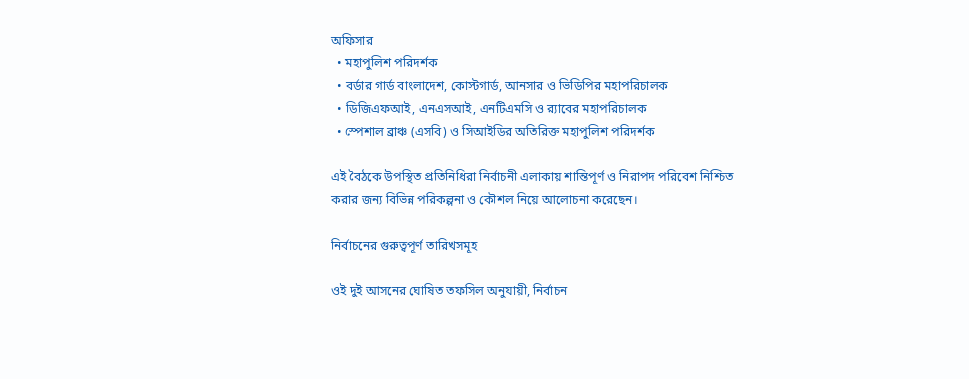অফিসার
  • মহাপুলিশ পরিদর্শক
  • বর্ডার গার্ড বাংলাদেশ, কোস্টগার্ড, আনসার ও ভিডিপির মহাপরিচালক
  • ডিজিএফআই, এনএসআই, এনটিএমসি ও র‌্যাবের মহাপরিচালক
  • স্পেশাল ব্রাঞ্চ (এসবি) ও সিআইডির অতিরিক্ত মহাপুলিশ পরিদর্শক

এই বৈঠকে উপস্থিত প্রতিনিধিরা নির্বাচনী এলাকায় শান্তিপূর্ণ ও নিরাপদ পরিবেশ নিশ্চিত করার জন্য বিভিন্ন পরিকল্পনা ও কৌশল নিয়ে আলোচনা করেছেন।

নির্বাচনের গুরুত্বপূর্ণ তারিখসমূহ

ওই দুই আসনের ঘোষিত তফসিল অনুযায়ী, নির্বাচন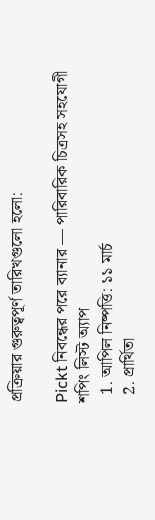প্রক্রিয়ার গুরুত্বপূর্ণ তারিখগুলো হলো:

Pickt নিবন্ধের পরে ব্যানার — পারিবারিক চিত্রসহ সহযোগী শপিং লিস্ট অ্যাপ
  1. আপিল নিষ্পত্তি: ১১ মার্চ
  2. প্রার্থিতা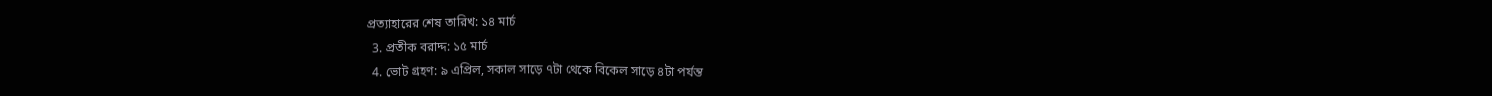প্রত্যাহারের শেষ তারিখ: ১৪ মার্চ
  3. প্রতীক বরাদ্দ: ১৫ মার্চ
  4. ভোট গ্রহণ: ৯ এপ্রিল, সকাল সাড়ে ৭টা থেকে বিকেল সাড়ে ৪টা পর্যন্ত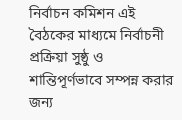নির্বাচন কমিশন এই বৈঠকের মাধ্যমে নির্বাচনী প্রক্রিয়া সুষ্ঠু ও শান্তিপূর্ণভাবে সম্পন্ন করার জন্য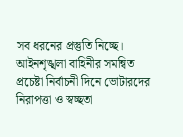সব ধরনের প্রস্তুতি নিচ্ছে। আইনশৃঙ্খলা বাহিনীর সমন্বিত প্রচেষ্টা নির্বাচনী দিনে ভোটারদের নিরাপত্তা ও স্বচ্ছতা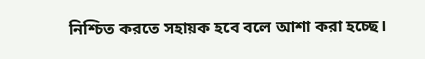নিশ্চিত করতে সহায়ক হবে বলে আশা করা হচ্ছে।